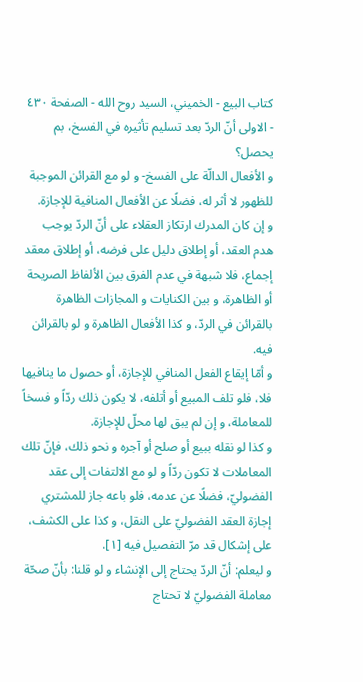كتاب البيع - الخميني، السيد روح الله - الصفحة ٤٣٠ - الاولى أنّ الردّ بعد تسليم تأثيره في الفسخ، بم يحصل؟
و الأفعال الدالّة على الفسخ- و لو مع القرائن الموجبة للظهور لا أثر له، فضلًا عن الأفعال المنافية للإجازة.
و إن كان المدرك ارتكاز العقلاء على أنّ الردّ يوجب هدم العقد، أو إطلاق دليل على فرضه، أو إطلاق معقد إجماع، فلا شبهة في عدم الفرق بين الألفاظ الصريحة أو الظاهرة، و بين الكنايات و المجازات الظاهرة بالقرائن في الردّ، و كذا الأفعال الظاهرة و لو بالقرائن فيه.
و أمّا إيقاع الفعل المنافي للإجازة، أو حصول ما ينافيها فلا، فلو تلف المبيع أو أتلفه، لا يكون ذلك ردّاً و فسخاً للمعاملة، و إن لم يبق لها محلّ للإجازة.
و كذا لو نقله ببيع أو صلح أو آجره و نحو ذلك، فإنّ تلك المعاملات لا تكون ردّاً و لو مع الالتفات إلى عقد الفضوليّ، فضلًا عن عدمه، فلو باعه جاز للمشتري إجازة العقد الفضوليّ على النقل، و كذا على الكشف، على إشكال قد مرّ التفصيل فيه [١].
و ليعلم: أنّ الردّ يحتاج إلى الإنشاء و لو قلنا: بأنّ صحّة معاملة الفضوليّ لا تحتاج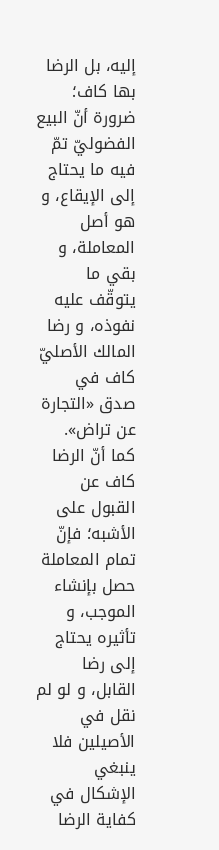إليه، بل الرضا بها كاف؛ ضرورة أنّ البيع الفضوليّ تمّ فيه ما يحتاج إلى الإيقاع، و هو أصل المعاملة، و بقي ما يتوقّف عليه نفوذه، و رضا المالك الأصليّ كاف في صدق «التجارة عن تراض».
كما أنّ الرضا كاف عن القبول على الأشبه؛ فإنّ تمام المعاملة حصل بإنشاء الموجب، و تأثيره يحتاج إلى رضا القابل، و لو لم نقل في الأصيلين فلا ينبغي الإشكال في كفاية الرضا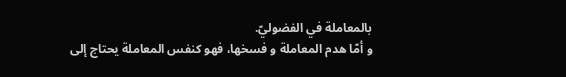بالمعاملة في الفضوليّ.
و أمّا هدم المعاملة و فسخها، فهو كنفس المعاملة يحتاج إلى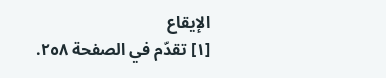الإيقاع
[١] تقدّم في الصفحة ٢٥٨.